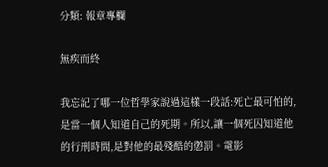分類: 報章專欄

無疾而終

我忘記了哪一位哲學家說過這樣一段話:死亡最可怕的,是當一個人知道自己的死期。所以,讓一個死囚知道他的行刑時間,是對他的最殘酷的懲罰。電影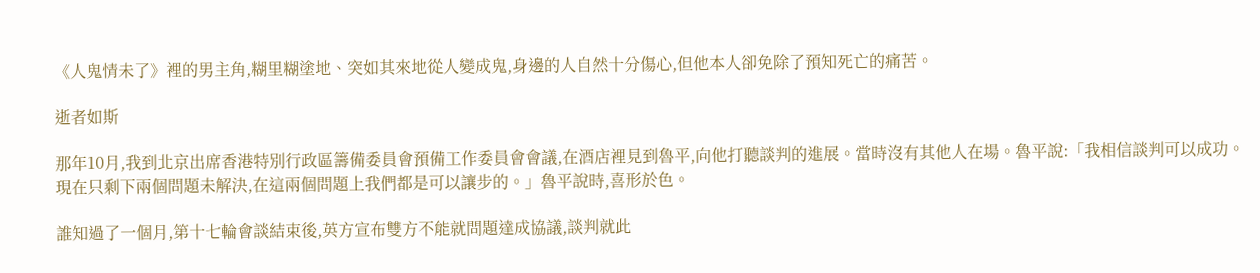《人鬼情未了》裡的男主角,糊里糊塗地、突如其來地從人變成鬼,身邊的人自然十分傷心,但他本人卻免除了預知死亡的痛苦。

逝者如斯

那年10月,我到北京出席香港特別行政區籌備委員會預備工作委員會會議,在酒店裡見到魯平,向他打聽談判的進展。當時沒有其他人在場。魯平說:「我相信談判可以成功。現在只剩下兩個問題未解決,在這兩個問題上我們都是可以讓步的。」魯平說時,喜形於色。

誰知過了一個月,第十七輪會談結束後,英方宣布雙方不能就問題達成協議,談判就此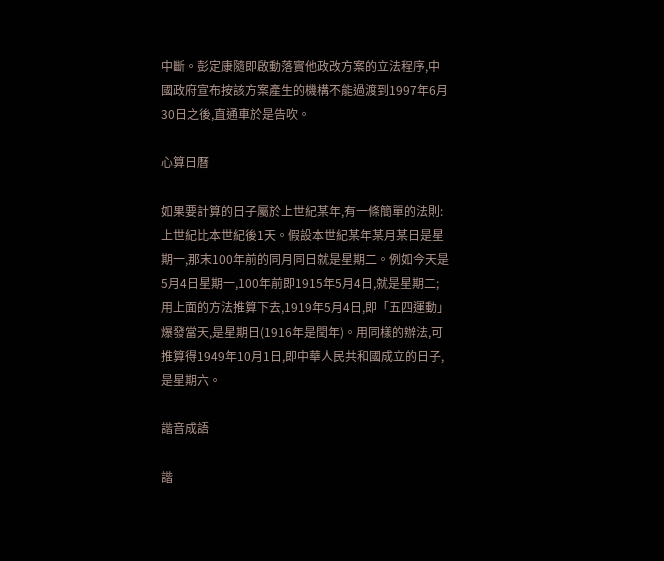中斷。彭定康隨即啟動落實他政改方案的立法程序,中國政府宣布按該方案產生的機構不能過渡到1997年6月30日之後,直通車於是告吹。

心算日曆

如果要計算的日子屬於上世紀某年,有一條簡單的法則:上世紀比本世紀後1天。假設本世紀某年某月某日是星期一,那末100年前的同月同日就是星期二。例如今天是5月4日星期一,100年前即1915年5月4日,就是星期二;用上面的方法推算下去,1919年5月4日,即「五四運動」爆發當天,是星期日(1916年是閏年)。用同樣的辦法,可推算得1949年10月1日,即中華人民共和國成立的日子,是星期六。

諧音成語

諧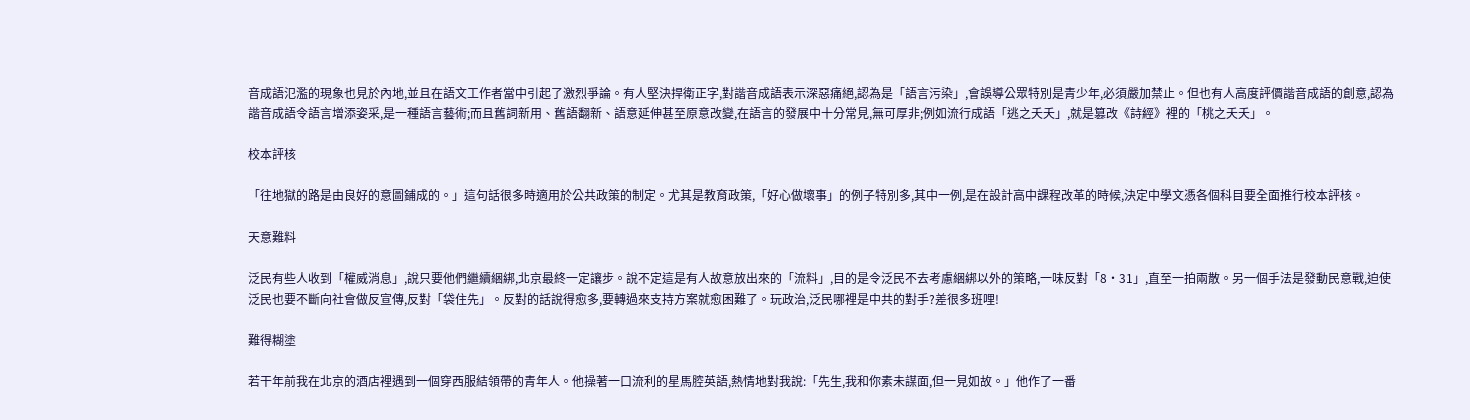音成語氾濫的現象也見於內地,並且在語文工作者當中引起了激烈爭論。有人堅決捍衛正字,對諧音成語表示深惡痛絕,認為是「語言污染」,會誤導公眾特別是青少年,必須嚴加禁止。但也有人高度評價諧音成語的創意,認為諧音成語令語言增添姿采,是一種語言藝術;而且舊詞新用、舊語翻新、語意延伸甚至原意改變,在語言的發展中十分常見,無可厚非;例如流行成語「逃之夭夭」,就是篡改《詩經》裡的「桃之夭夭」。

校本評核

「往地獄的路是由良好的意圖鋪成的。」這句話很多時適用於公共政策的制定。尤其是教育政策,「好心做壞事」的例子特別多,其中一例,是在設計高中課程改革的時候,決定中學文憑各個科目要全面推行校本評核。

天意難料

泛民有些人收到「權威消息」,說只要他們繼續綑綁,北京最終一定讓步。說不定這是有人故意放出來的「流料」,目的是令泛民不去考慮綑綁以外的策略,一味反對「8‧31」,直至一拍兩散。另一個手法是發動民意戰,迫使泛民也要不斷向社會做反宣傳,反對「袋住先」。反對的話說得愈多,要轉過來支持方案就愈困難了。玩政治,泛民哪裡是中共的對手?差很多班哩!

難得糊塗

若干年前我在北京的酒店裡遇到一個穿西服結領帶的青年人。他操著一口流利的星馬腔英語,熱情地對我說:「先生,我和你素未謀面,但一見如故。」他作了一番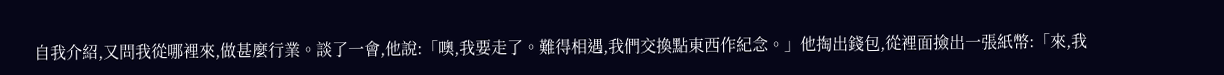自我介紹,又問我從哪裡來,做甚麼行業。談了一會,他說:「噢,我要走了。難得相遇,我們交換點東西作紀念。」他掏出錢包,從裡面撿出一張紙幣:「來,我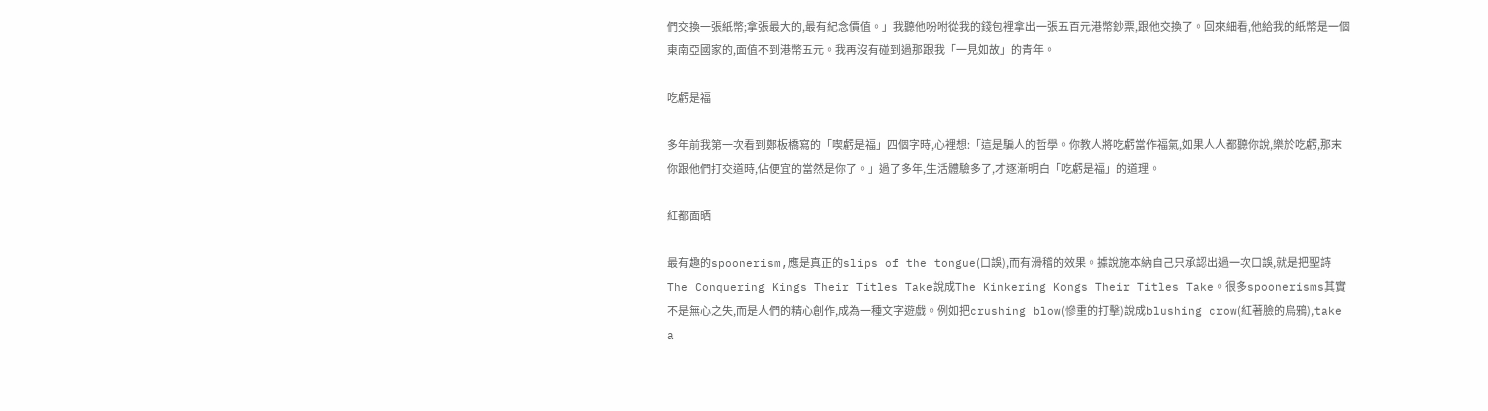們交換一張紙幣;拿張最大的,最有紀念價值。」我聽他吩咐從我的錢包裡拿出一張五百元港幣鈔票,跟他交換了。回來細看,他給我的紙幣是一個東南亞國家的,面值不到港幣五元。我再沒有碰到過那跟我「一見如故」的青年。

吃虧是福

多年前我第一次看到鄭板橋寫的「喫虧是福」四個字時,心裡想:「這是騙人的哲學。你教人將吃虧當作福氣,如果人人都聽你說,樂於吃虧,那末你跟他們打交道時,佔便宜的當然是你了。」過了多年,生活體驗多了,才逐漸明白「吃虧是福」的道理。

紅都面晒

最有趣的spoonerism,應是真正的slips of the tongue(口誤),而有滑稽的效果。據說施本納自己只承認出過一次口誤,就是把聖詩The Conquering Kings Their Titles Take說成The Kinkering Kongs Their Titles Take。很多spoonerisms其實不是無心之失,而是人們的精心創作,成為一種文字遊戲。例如把crushing blow(慘重的打擊)說成blushing crow(紅著臉的烏鴉),take a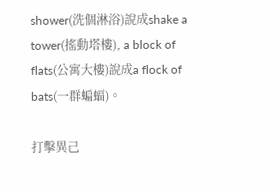shower(洗個淋浴)說成shake a tower(搖動塔樓), a block of flats(公寓大樓)說成a flock of bats(一群蝙蝠)。

打擊異己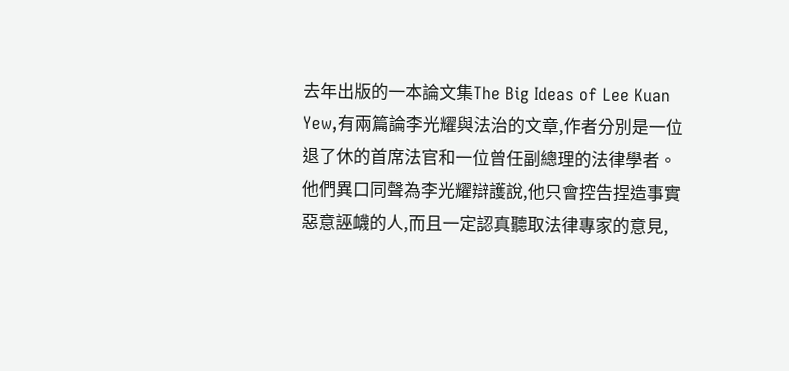去年出版的一本論文集The Big Ideas of Lee Kuan Yew,有兩篇論李光耀與法治的文章,作者分別是一位退了休的首席法官和一位曾任副總理的法律學者。他們異口同聲為李光耀辯護說,他只會控告捏造事實惡意誣衊的人,而且一定認真聽取法律專家的意見,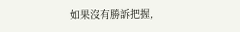如果沒有勝訴把握,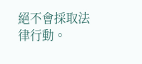絕不會採取法律行動。